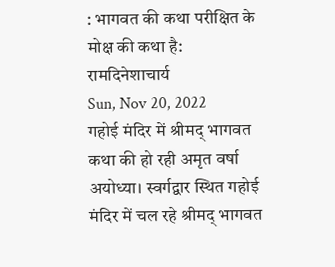: भागवत की कथा परीक्षित के मोक्ष की कथा है: रामदिनेशाचार्य
Sun, Nov 20, 2022
गहोई मंदिर में श्रीमद् भागवत कथा की हो रही अमृत वर्षा
अयोध्या। स्वर्गद्वार स्थित गहोई मंदिर में चल रहे श्रीमद् भागवत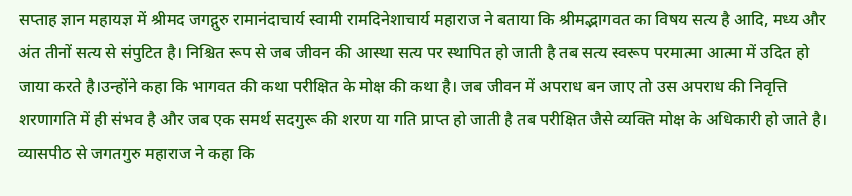सप्ताह ज्ञान महायज्ञ में श्रीमद जगद्गुरु रामानंदाचार्य स्वामी रामदिनेशाचार्य महाराज ने बताया कि श्रीमद्भागवत का विषय सत्य है आदि, मध्य और अंत तीनों सत्य से संपुटित है। निश्चित रूप से जब जीवन की आस्था सत्य पर स्थापित हो जाती है तब सत्य स्वरूप परमात्मा आत्मा में उदित हो जाया करते है।उन्होंने कहा कि भागवत की कथा परीक्षित के मोक्ष की कथा है। जब जीवन में अपराध बन जाए तो उस अपराध की निवृत्ति शरणागति में ही संभव है और जब एक समर्थ सदगुरू की शरण या गति प्राप्त हो जाती है तब परीक्षित जैसे व्यक्ति मोक्ष के अधिकारी हो जाते है।
व्यासपीठ से जगतगुरु महाराज ने कहा कि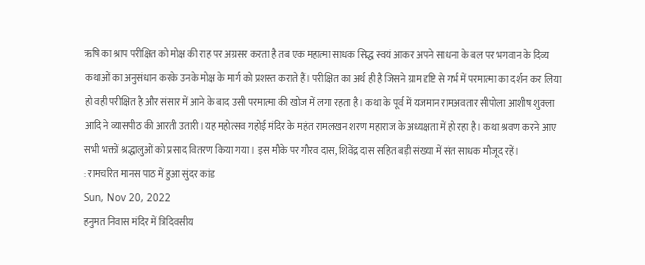ऋषि का श्राप परीक्षित को मोक्ष की राह पर अग्रसर करता है तब एक महात्मा साधक सिद्ध स्वयं आकर अपने साधना के बल पर भगवान के दिव्य कथाओं का अनुसंधान करके उनके मोक्ष के मार्ग को प्रशस्त कराते हैं। परीक्षित का अर्थ ही है जिसने ग्राम दृष्टि से गर्भ में परमात्मा का दर्शन कर लिया हो वही परीक्षित है और संसार में आने के बाद उसी परमात्मा की खोज में लगा रहता है। कथा के पूर्व में यजमान रामअवतार सीपोला आशीष शुक्ला आदि ने व्यासपीठ की आरती उतारी।यह महोत्सव गहोई मंदिर के महंत रामलखन शरण महाराज के अध्यक्षता में हो रहा है। कथा श्रवण करने आए सभी भक्तों श्रद्धालुओं को प्रसाद वितरण किया गया। इस मौके पर गौरव दास, शिवेंद्र दास सहित बड़ी संख्या में संत साधक मौजूद रहें।
: रामचरित मानस पाठ में हुआ सुंदर कांड
Sun, Nov 20, 2022
हनुमत निवास मंदिर में त्रिदिवसीय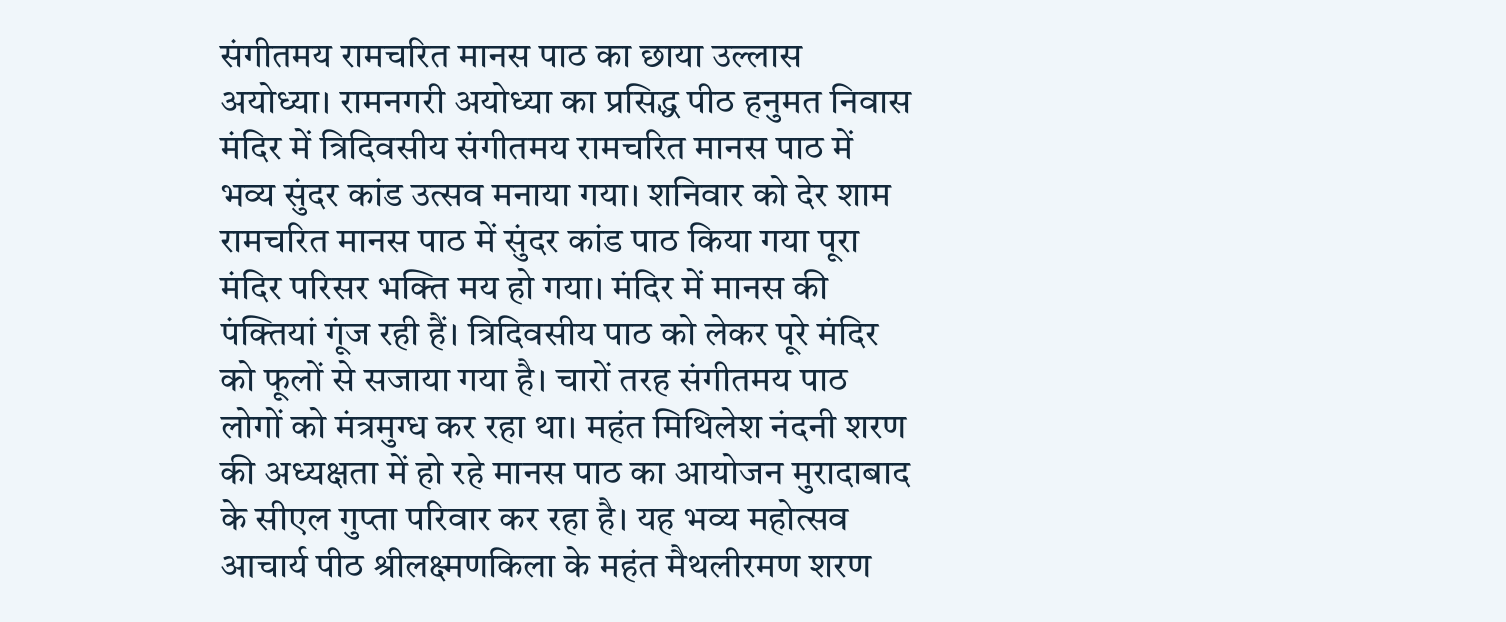संगीतमय रामचरित मानस पाठ का छाया उल्लास
अयोध्या। रामनगरी अयोध्या का प्रसिद्ध पीठ हनुमत निवास मंदिर में त्रिदिवसीय संगीतमय रामचरित मानस पाठ में भव्य सुंदर कांड उत्सव मनाया गया। शनिवार को देर शाम रामचरित मानस पाठ में सुंदर कांड पाठ किया गया पूरा मंदिर परिसर भक्ति मय हो गया। मंदिर में मानस की पंक्तियां गूंज रही हैं। त्रिदिवसीय पाठ को लेकर पूरे मंदिर को फूलों से सजाया गया है। चारों तरह संगीतमय पाठ लोगों को मंत्रमुग्ध कर रहा था। महंत मिथिलेश नंदनी शरण की अध्यक्षता में हो रहे मानस पाठ का आयोजन मुरादाबाद के सीएल गुप्ता परिवार कर रहा है। यह भव्य महोत्सव आचार्य पीठ श्रीलक्ष्मणकिला के महंत मैथलीरमण शरण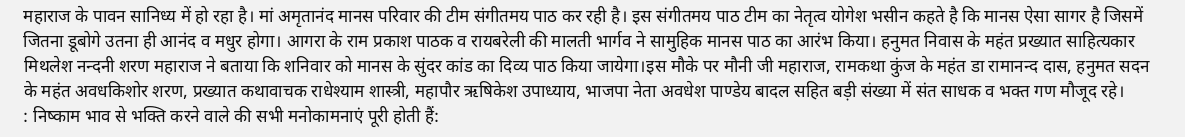महाराज के पावन सानिध्य में हो रहा है। मां अमृतानंद मानस परिवार की टीम संगीतमय पाठ कर रही है। इस संगीतमय पाठ टीम का नेतृत्व योगेश भसीन कहते है कि मानस ऐसा सागर है जिसमें जितना डूबोगे उतना ही आनंद व मधुर होगा। आगरा के राम प्रकाश पाठक व रायबरेली की मालती भार्गव ने सामुहिक मानस पाठ का आरंभ किया। हनुमत निवास के महंत प्रख्यात साहित्यकार मिथलेश नन्दनी शरण महाराज ने बताया कि शनिवार को मानस के सुंदर कांड का दिव्य पाठ किया जायेगा।इस मौके पर मौनी जी महाराज, रामकथा कुंज के महंत डा रामानन्द दास, हनुमत सदन के महंत अवधकिशोर शरण, प्रख्यात कथावाचक राधेश्याम शास्त्री, महापौर ऋषिकेश उपाध्याय, भाजपा नेता अवधेश पाण्डेय बादल सहित बड़ी संख्या में संत साधक व भक्त गण मौजूद रहे।
: निष्काम भाव से भक्ति करने वाले की सभी मनोकामनाएं पूरी होती हैं: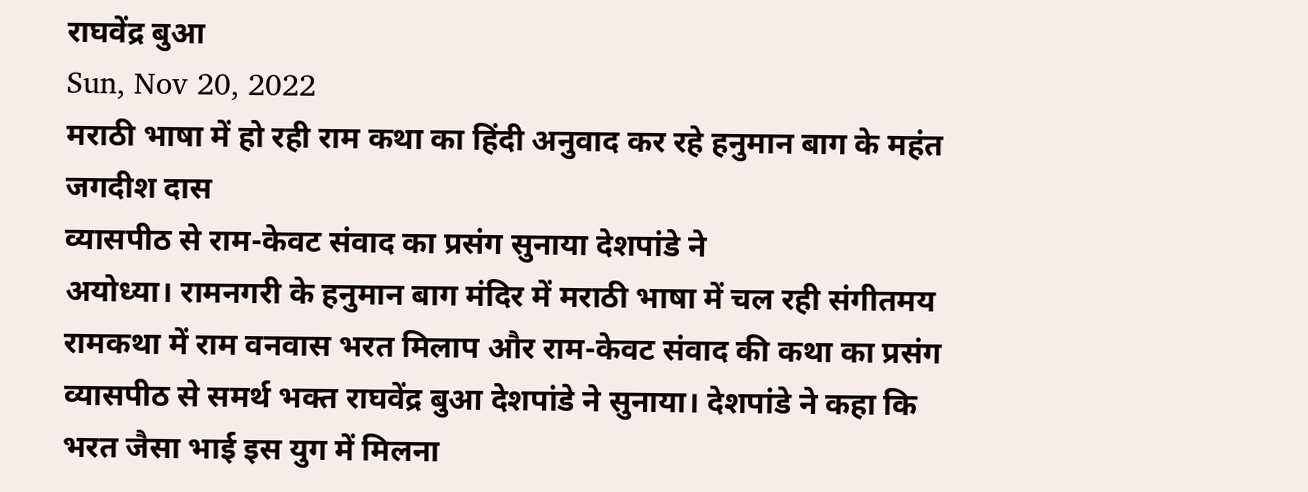राघवेंद्र बुआ
Sun, Nov 20, 2022
मराठी भाषा में हो रही राम कथा का हिंदी अनुवाद कर रहे हनुमान बाग के महंत जगदीश दास
व्यासपीठ से राम-केवट संवाद का प्रसंग सुनाया देशपांडे ने
अयोध्या। रामनगरी के हनुमान बाग मंदिर में मराठी भाषा में चल रही संगीतमय रामकथा में राम वनवास भरत मिलाप और राम-केवट संवाद की कथा का प्रसंग व्यासपीठ से समर्थ भक्त राघवेंद्र बुआ देशपांडे ने सुनाया। देशपांडे ने कहा कि भरत जैसा भाई इस युग में मिलना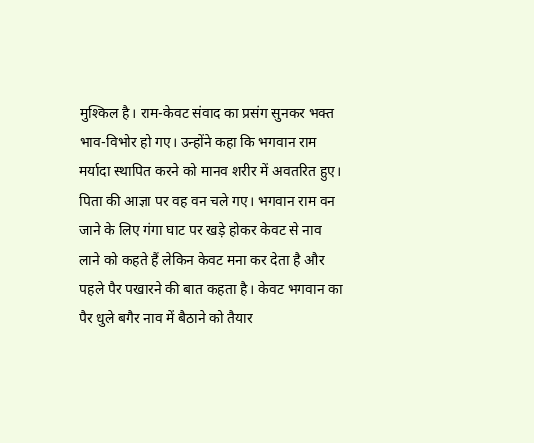मुश्किल है। राम-केवट संवाद का प्रसंग सुनकर भक्त भाव-विभोर हो गए। उन्होंने कहा कि भगवान राम मर्यादा स्थापित करने को मानव शरीर में अवतरित हुए। पिता की आज्ञा पर वह वन चले गए। भगवान राम वन जाने के लिए गंगा घाट पर खड़े होकर केवट से नाव लाने को कहते हैं लेकिन केवट मना कर देता है और पहले पैर पखारने की बात कहता है। केवट भगवान का पैर धुले बगैर नाव में बैठाने को तैयार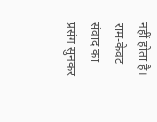नहीं होता है। राम-केवट संवाद का प्रसंग सुनकर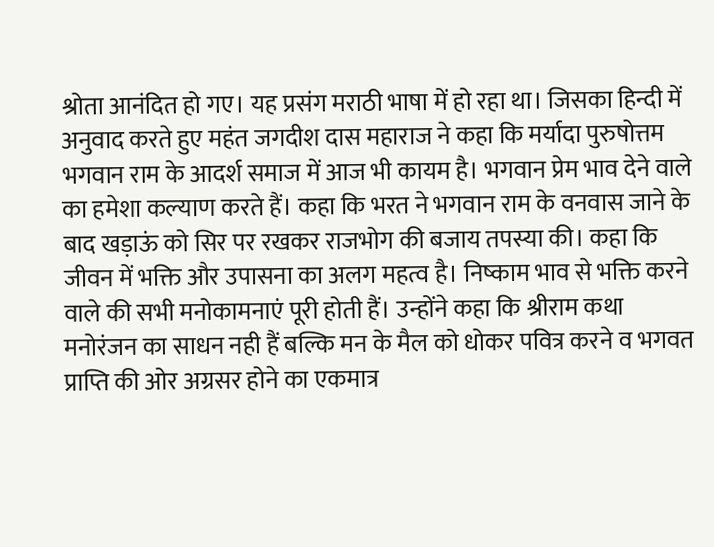श्रोता आनंदित हो गए। यह प्रसंग मराठी भाषा में हो रहा था। जिसका हिन्दी में अनुवाद करते हुए महंत जगदीश दास महाराज ने कहा कि मर्यादा पुरुषोत्तम भगवान राम के आदर्श समाज में आज भी कायम है। भगवान प्रेम भाव देने वाले का हमेशा कल्याण करते हैं। कहा कि भरत ने भगवान राम के वनवास जाने के बाद खड़ाऊं को सिर पर रखकर राजभोग की बजाय तपस्या की। कहा कि जीवन में भक्ति और उपासना का अलग महत्व है। निष्काम भाव से भक्ति करने वाले की सभी मनोकामनाएं पूरी होती हैं। उन्होंने कहा कि श्रीराम कथा मनोरंजन का साधन नही हैं बल्कि मन के मैल को धोकर पवित्र करने व भगवत प्राप्ति की ओर अग्रसर होने का एकमात्र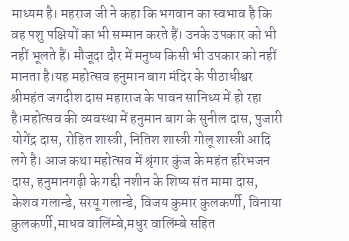माध्यम है। महराज जी ने कहा कि भगवान का स्वभाव है कि वह पशु पक्षियों का भी सम्मान करते हैं। उनके उपकार को भी नहीं भूलते हैं। मौजूदा दौर में मनुष्य किसी भी उपकार को नहीं मानता है।यह महोत्सव हनुमान बाग मंदिर के पीठाधीश्वर श्रीमहंत जगदीश दास महाराज के पावन सानिध्य में हो रहा है।महोत्सव की व्यवस्था में हनुमान बाग के सुनील दास, पुजारी योगेंद्र दास, रोहित शास्त्री, नितिश शास्त्री गोलू शास्त्री आदि लगे है। आज कथा महोत्सव में श्रृंगार कुंज के महंत हरिभजन दास, हनुमानगढ़ी के गद्दी नशीन के शिष्य संत मामा दास, केशव गलान्डे, सरयू गलान्डे, विजय कुमार कुलकर्णी, विनाया कुलकर्णी,माधव वालिंम्बे,मधुर वालिंम्बे सहित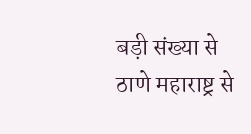बड़ी संख्या से ठाणे महाराष्ट्र से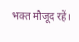भक्त मौजूद रहें।